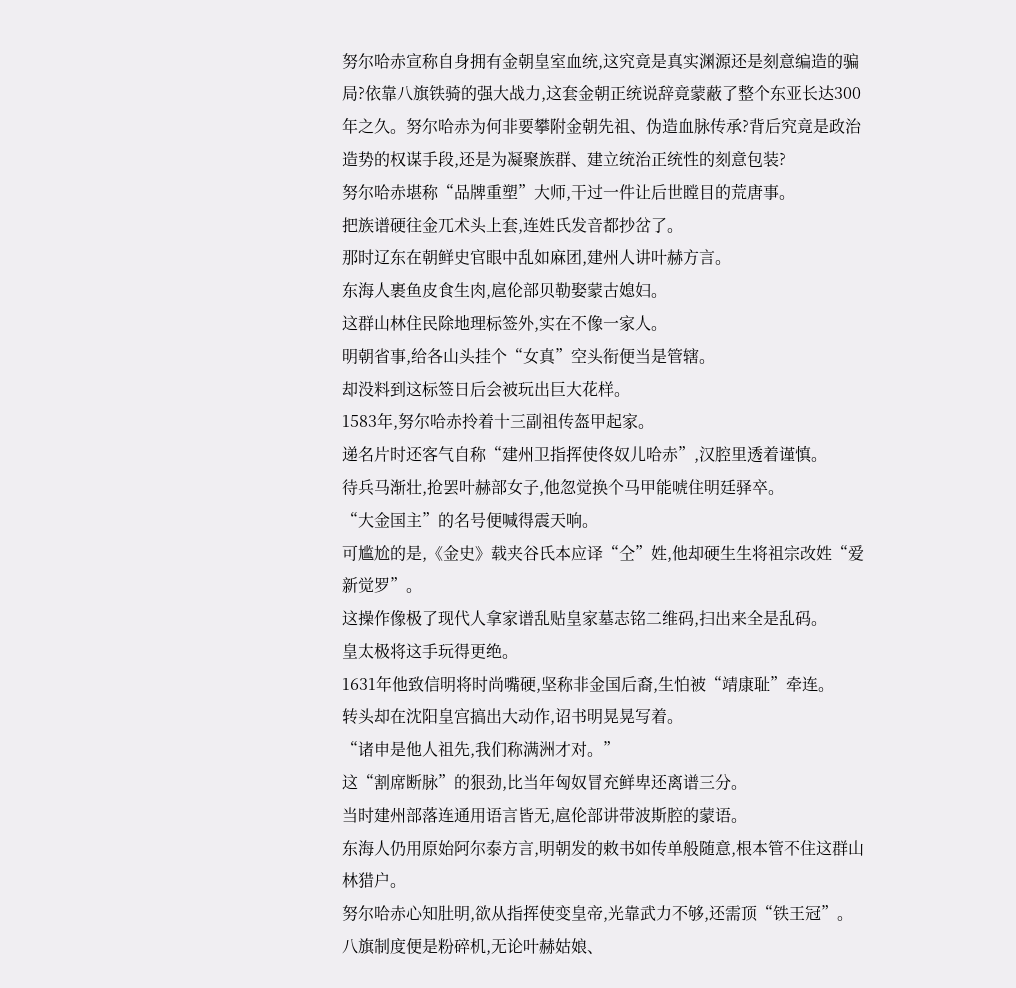努尔哈赤宣称自身拥有金朝皇室血统,这究竟是真实渊源还是刻意编造的骗局?依靠八旗铁骑的强大战力,这套金朝正统说辞竟蒙蔽了整个东亚长达300年之久。努尔哈赤为何非要攀附金朝先祖、伪造血脉传承?背后究竟是政治造势的权谋手段,还是为凝聚族群、建立统治正统性的刻意包装?
努尔哈赤堪称“品牌重塑”大师,干过一件让后世瞠目的荒唐事。
把族谱硬往金兀术头上套,连姓氏发音都抄岔了。
那时辽东在朝鲜史官眼中乱如麻团,建州人讲叶赫方言。
东海人裹鱼皮食生肉,扈伦部贝勒娶蒙古媳妇。
这群山林住民除地理标签外,实在不像一家人。
明朝省事,给各山头挂个“女真”空头衔便当是管辖。
却没料到这标签日后会被玩出巨大花样。
1583年,努尔哈赤拎着十三副祖传盔甲起家。
递名片时还客气自称“建州卫指挥使佟奴儿哈赤”,汉腔里透着谨慎。
待兵马渐壮,抢罢叶赫部女子,他忽觉换个马甲能唬住明廷驿卒。
“大金国主”的名号便喊得震天响。
可尴尬的是,《金史》载夹谷氏本应译“仝”姓,他却硬生生将祖宗改姓“爱新觉罗”。
这操作像极了现代人拿家谱乱贴皇家墓志铭二维码,扫出来全是乱码。
皇太极将这手玩得更绝。
1631年他致信明将时尚嘴硬,坚称非金国后裔,生怕被“靖康耻”牵连。
转头却在沈阳皇宫搞出大动作,诏书明晃晃写着。
“诸申是他人祖先,我们称满洲才对。”
这“割席断脉”的狠劲,比当年匈奴冒充鲜卑还离谱三分。
当时建州部落连通用语言皆无,扈伦部讲带波斯腔的蒙语。
东海人仍用原始阿尔泰方言,明朝发的敕书如传单般随意,根本管不住这群山林猎户。
努尔哈赤心知肚明,欲从指挥使变皇帝,光靠武力不够,还需顶“铁王冠”。
八旗制度便是粉碎机,无论叶赫姑娘、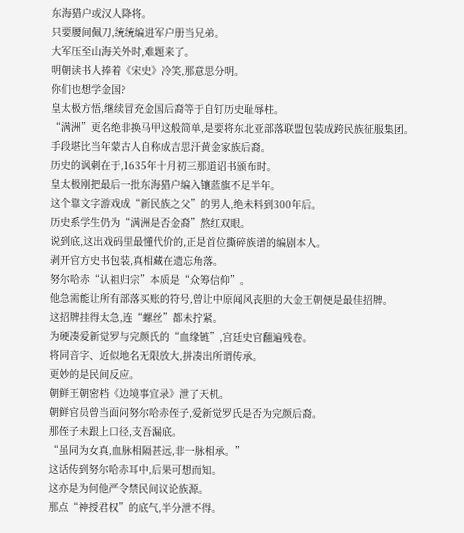东海猎户或汉人降将。
只要腰间佩刀,统统编进军户册当兄弟。
大军压至山海关外时,难题来了。
明朝读书人捧着《宋史》冷笑,那意思分明。
你们也想学金国?
皇太极方悟,继续冒充金国后裔等于自钉历史耻辱柱。
“满洲”更名绝非换马甲这般简单,是要将东北亚部落联盟包装成跨民族征服集团。
手段堪比当年蒙古人自称成吉思汗黄金家族后裔。
历史的讽刺在于,1635年十月初三那道诏书颁布时。
皇太极刚把最后一批东海猎户编入镶蓝旗不足半年。
这个靠文字游戏成“新民族之父”的男人,绝未料到300年后。
历史系学生仍为“满洲是否金裔”熬红双眼。
说到底,这出戏码里最懂代价的,正是首位撕碎族谱的编剧本人。
剥开官方史书包装,真相藏在遗忘角落。
努尔哈赤“认祖归宗”本质是“众筹信仰”。
他急需能让所有部落买账的符号,曾让中原闻风丧胆的大金王朝便是最佳招牌。
这招牌挂得太急,连“螺丝”都未拧紧。
为硬凑爱新觉罗与完颜氏的“血缘链”,宫廷史官翻遍残卷。
将同音字、近似地名无限放大,拼凑出所谓传承。
更妙的是民间反应。
朝鲜王朝密档《边境事宜录》泄了天机。
朝鲜官员曾当面问努尔哈赤侄子,爱新觉罗氏是否为完颜后裔。
那侄子未跟上口径,支吾漏底。
“虽同为女真,血脉相隔甚远,非一脉相承。”
这话传到努尔哈赤耳中,后果可想而知。
这亦是为何他严令禁民间议论族源。
那点“神授君权”的底气,半分泄不得。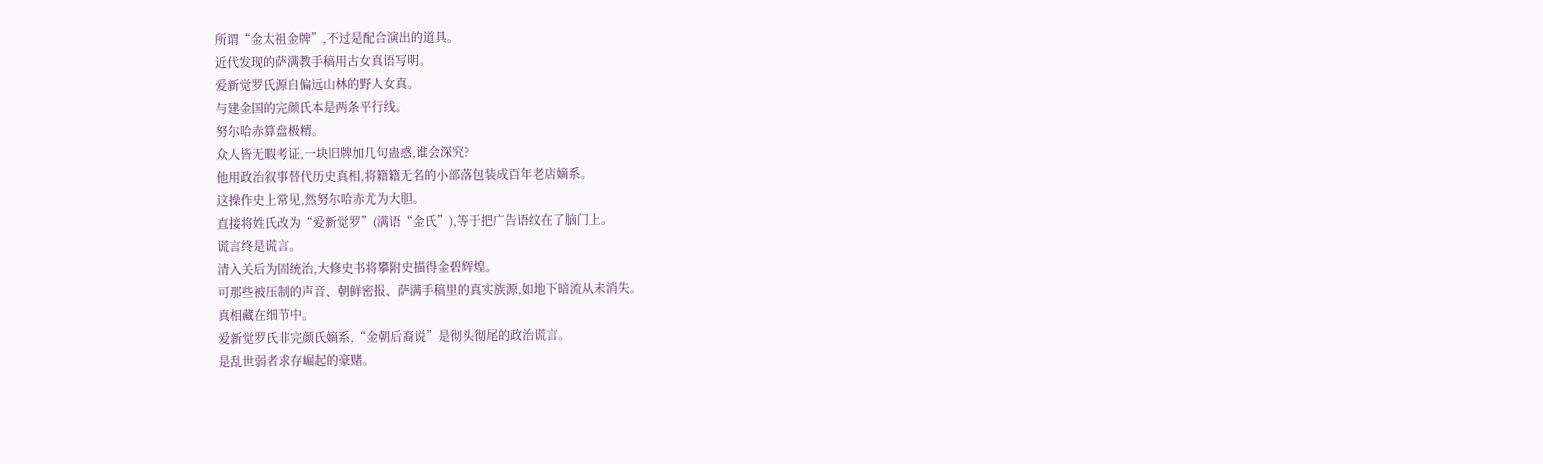所谓“金太祖金牌”,不过是配合演出的道具。
近代发现的萨满教手稿用古女真语写明。
爱新觉罗氏源自偏远山林的野人女真。
与建金国的完颜氏本是两条平行线。
努尔哈赤算盘极精。
众人皆无暇考证,一块旧牌加几句蛊惑,谁会深究?
他用政治叙事替代历史真相,将籍籍无名的小部落包装成百年老店嫡系。
这操作史上常见,然努尔哈赤尤为大胆。
直接将姓氏改为“爱新觉罗”(满语“金氏”),等于把广告语纹在了脑门上。
谎言终是谎言。
清入关后为固统治,大修史书将攀附史描得金碧辉煌。
可那些被压制的声音、朝鲜密报、萨满手稿里的真实族源,如地下暗流从未消失。
真相藏在细节中。
爱新觉罗氏非完颜氏嫡系,“金朝后裔说”是彻头彻尾的政治谎言。
是乱世弱者求存崛起的豪赌。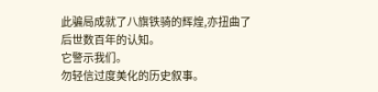此骗局成就了八旗铁骑的辉煌,亦扭曲了后世数百年的认知。
它警示我们。
勿轻信过度美化的历史叙事。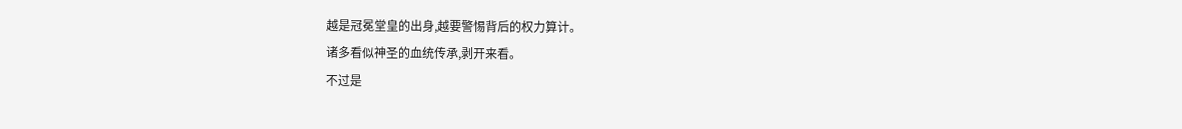越是冠冕堂皇的出身,越要警惕背后的权力算计。
诸多看似神圣的血统传承,剥开来看。
不过是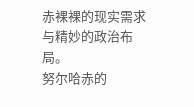赤裸裸的现实需求与精妙的政治布局。
努尔哈赤的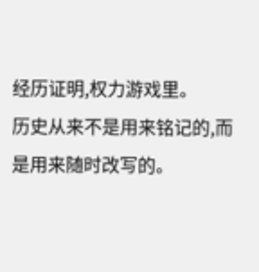经历证明,权力游戏里。
历史从来不是用来铭记的,而是用来随时改写的。